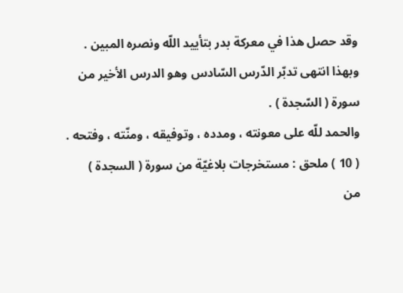وقد حصل هذا في معركة بدر بتأييد اللّه ونصره المبين .
وبهذا انتهى تدبّر الدّرس السّادس وهو الدرس الأخير من سورة ( السّجدة ) .
والحمد للّه على معونته ، ومدده ، وتوفيقه ، ومنّته ، وفتحه .
( 10 ) ملحق : مستخرجات بلاغيّة من سورة ( السجدة )
من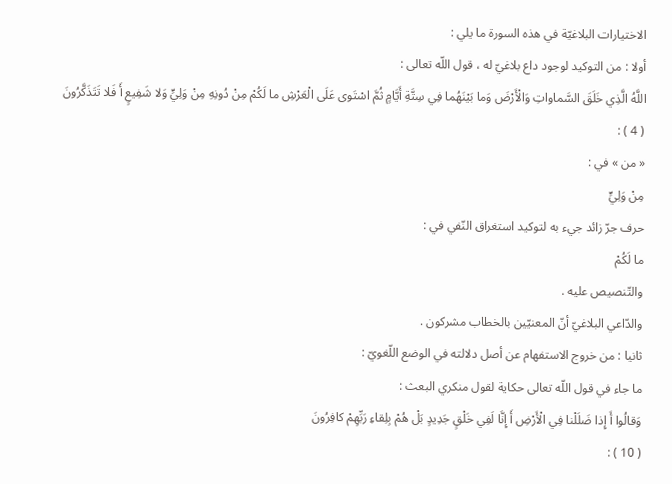الاختيارات البلاغيّة في هذه السورة ما يلي :
أولا : من التوكيد لوجود داع بلاغيّ له ، قول اللّه تعالى :
اللَّهُ الَّذِي خَلَقَ السَّماواتِ وَالْأَرْضَ وَما بَيْنَهُما فِي سِتَّةِ أَيَّامٍ ثُمَّ اسْتَوى عَلَى الْعَرْشِ ما لَكُمْ مِنْ دُونِهِ مِنْ وَلِيٍّ وَلا شَفِيعٍ أَ فَلا تَتَذَكَّرُونَ
( 4 ) :
« من » في :
مِنْ وَلِيٍّ
حرف جرّ زائد جيء به لتوكيد استغراق النّفي في :
ما لَكُمْ
والتّنصيص عليه .
والدّاعي البلاغيّ أنّ المعنيّين بالخطاب مشركون .
ثانيا : من خروج الاستفهام عن أصل دلالته في الوضع اللّغويّ :
ما جاء في قول اللّه تعالى حكاية لقول منكري البعث :
وَقالُوا أَ إِذا ضَلَلْنا فِي الْأَرْضِ أَ إِنَّا لَفِي خَلْقٍ جَدِيدٍ بَلْ هُمْ بِلِقاءِ رَبِّهِمْ كافِرُونَ
( 10 ) :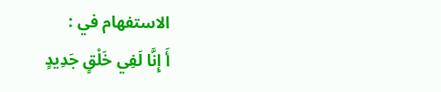الاستفهام في :
أَ إِنَّا لَفِي خَلْقٍ جَدِيدٍ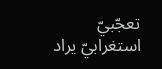تعجّبيّ استغرابيّ يراد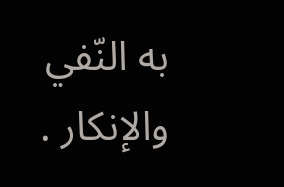به النّفي والإنكار .